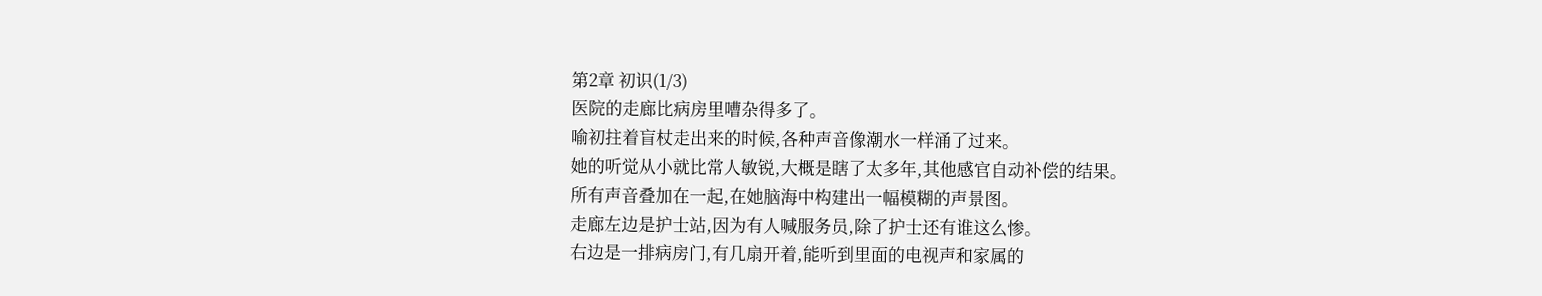第2章 初识(1/3)
医院的走廊比病房里嘈杂得多了。
喻初拄着盲杖走出来的时候,各种声音像潮水一样涌了过来。
她的听觉从小就比常人敏锐,大概是瞎了太多年,其他感官自动补偿的结果。
所有声音叠加在一起,在她脑海中构建出一幅模糊的声景图。
走廊左边是护士站,因为有人喊服务员,除了护士还有谁这么惨。
右边是一排病房门,有几扇开着,能听到里面的电视声和家属的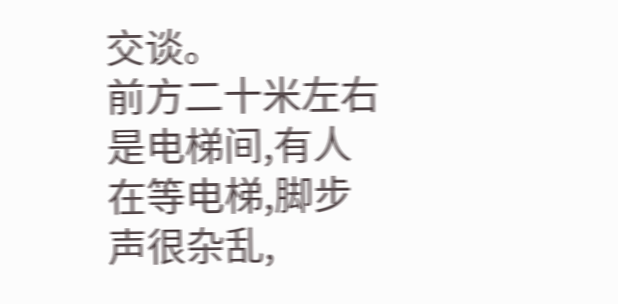交谈。
前方二十米左右是电梯间,有人在等电梯,脚步声很杂乱,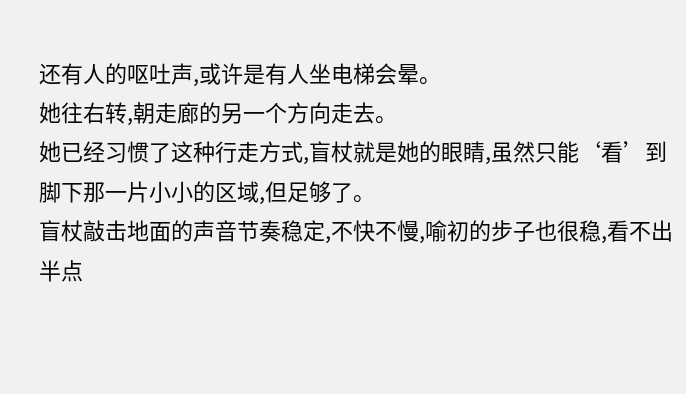还有人的呕吐声,或许是有人坐电梯会晕。
她往右转,朝走廊的另一个方向走去。
她已经习惯了这种行走方式,盲杖就是她的眼睛,虽然只能‘看’到脚下那一片小小的区域,但足够了。
盲杖敲击地面的声音节奏稳定,不快不慢,喻初的步子也很稳,看不出半点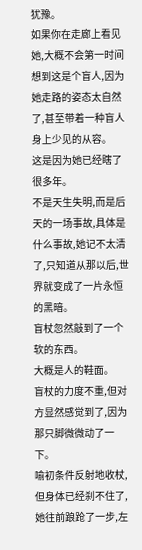犹豫。
如果你在走廊上看见她,大概不会第一时间想到这是个盲人,因为她走路的姿态太自然了,甚至带着一种盲人身上少见的从容。
这是因为她已经瞎了很多年。
不是天生失明,而是后天的一场事故,具体是什么事故,她记不太清了,只知道从那以后,世界就变成了一片永恒的黑暗。
盲杖忽然敲到了一个软的东西。
大概是人的鞋面。
盲杖的力度不重,但对方显然感觉到了,因为那只脚微微动了一下。
喻初条件反射地收杖,但身体已经刹不住了,她往前踉跄了一步,左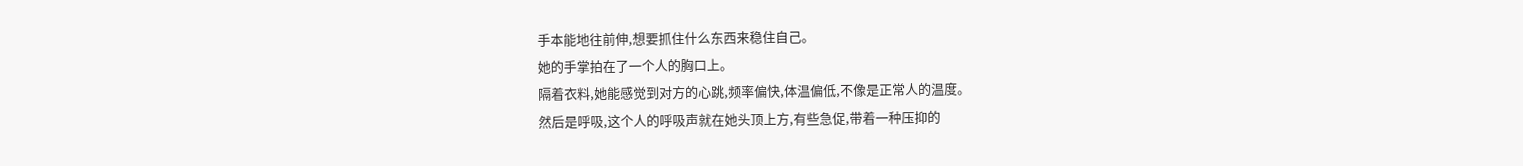手本能地往前伸,想要抓住什么东西来稳住自己。
她的手掌拍在了一个人的胸口上。
隔着衣料,她能感觉到对方的心跳,频率偏快,体温偏低,不像是正常人的温度。
然后是呼吸,这个人的呼吸声就在她头顶上方,有些急促,带着一种压抑的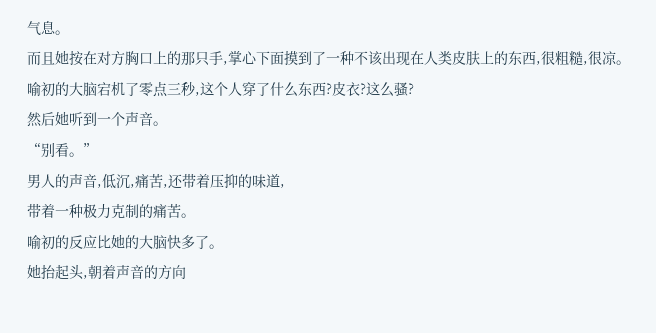气息。
而且她按在对方胸口上的那只手,掌心下面摸到了一种不该出现在人类皮肤上的东西,很粗糙,很凉。
喻初的大脑宕机了零点三秒,这个人穿了什么东西?皮衣?这么骚?
然后她听到一个声音。
“别看。”
男人的声音,低沉,痛苦,还带着压抑的味道,
带着一种极力克制的痛苦。
喻初的反应比她的大脑快多了。
她抬起头,朝着声音的方向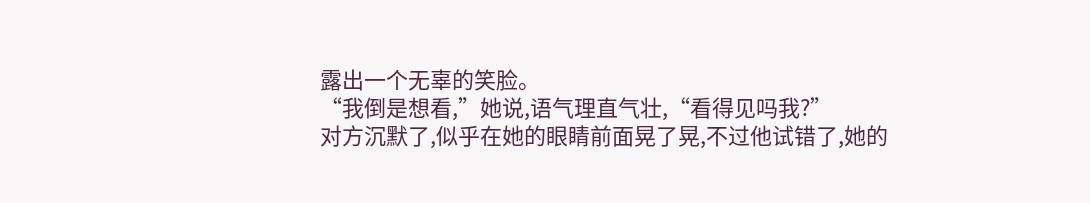露出一个无辜的笑脸。
“我倒是想看,”她说,语气理直气壮,“看得见吗我?”
对方沉默了,似乎在她的眼睛前面晃了晃,不过他试错了,她的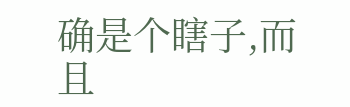确是个瞎子,而且